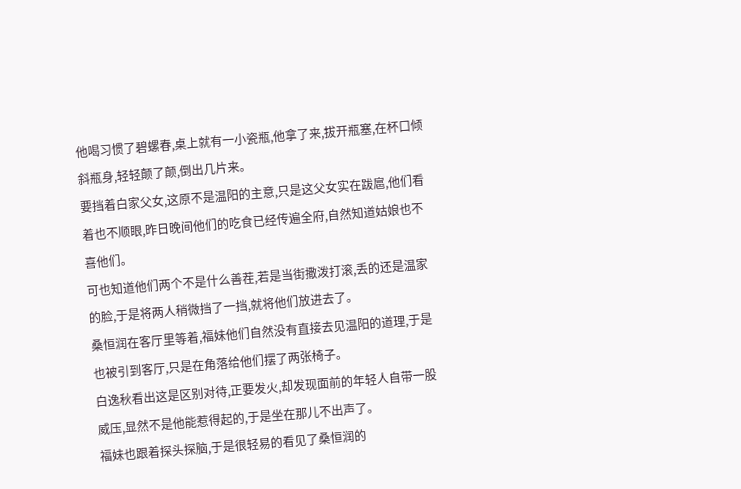他喝习惯了碧螺春,桌上就有一小瓷瓶,他拿了来,拔开瓶塞,在杯口倾斜瓶身,轻轻颠了颠,倒出几片来。
要挡着白家父女,这原不是温阳的主意,只是这父女实在跋扈,他们看着也不顺眼,昨日晚间他们的吃食已经传遍全府,自然知道姑娘也不喜他们。
可也知道他们两个不是什么善茬,若是当街撒泼打滚,丢的还是温家的脸,于是将两人稍微挡了一挡,就将他们放进去了。
桑恒润在客厅里等着,福妹他们自然没有直接去见温阳的道理,于是也被引到客厅,只是在角落给他们摆了两张椅子。
白逸秋看出这是区别对待,正要发火,却发现面前的年轻人自带一股威压,显然不是他能惹得起的,于是坐在那儿不出声了。
福妹也跟着探头探脑,于是很轻易的看见了桑恒润的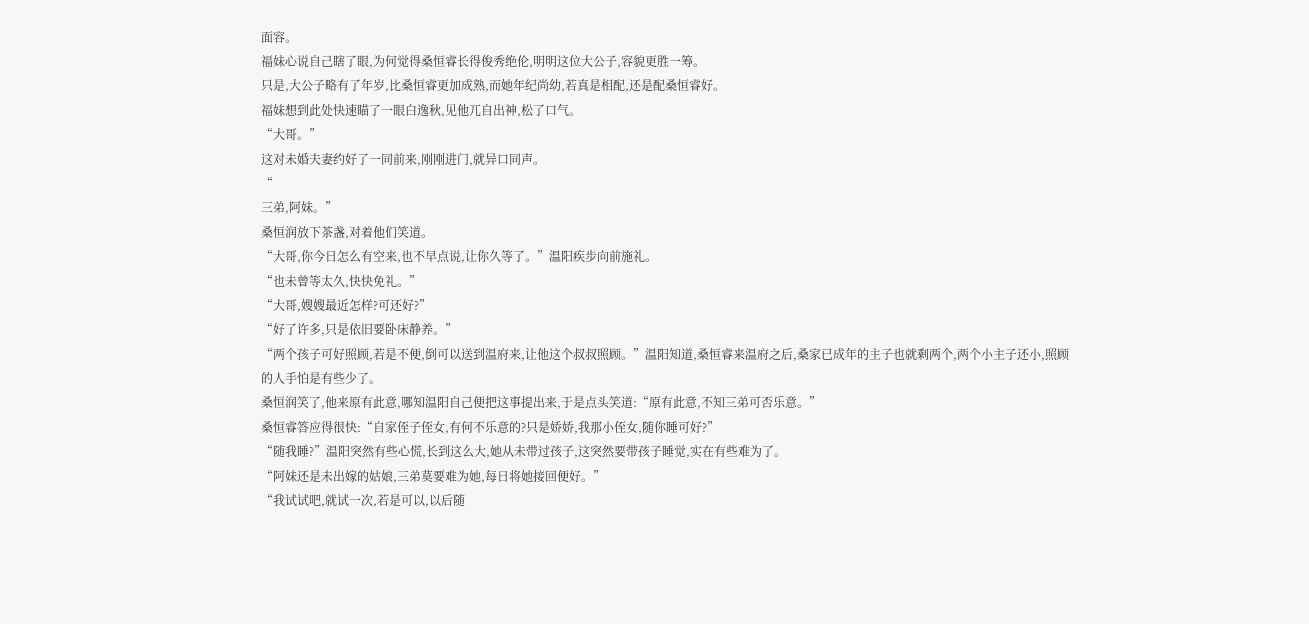面容。
福妹心说自己瞎了眼,为何觉得桑恒睿长得俊秀绝伦,明明这位大公子,容貌更胜一筹。
只是,大公子略有了年岁,比桑恒睿更加成熟,而她年纪尚幼,若真是相配,还是配桑恒睿好。
福妹想到此处快速瞄了一眼白逸秋,见他兀自出神,松了口气。
“大哥。”
这对未婚夫妻约好了一同前来,刚刚进门,就异口同声。
“
三弟,阿妹。”
桑恒润放下茶盏,对着他们笑道。
“大哥,你今日怎么有空来,也不早点说,让你久等了。”温阳疾步向前施礼。
“也未曾等太久,快快免礼。”
“大哥,嫂嫂最近怎样?可还好?”
“好了许多,只是依旧要卧床静养。”
“两个孩子可好照顾,若是不便,倒可以送到温府来,让他这个叔叔照顾。”温阳知道,桑恒睿来温府之后,桑家已成年的主子也就剩两个,两个小主子还小,照顾的人手怕是有些少了。
桑恒润笑了,他来原有此意,哪知温阳自己便把这事提出来,于是点头笑道:“原有此意,不知三弟可否乐意。”
桑恒睿答应得很快:“自家侄子侄女,有何不乐意的?只是娇娇,我那小侄女,随你睡可好?”
“随我睡?”温阳突然有些心慌,长到这么大,她从未带过孩子,这突然要带孩子睡觉,实在有些难为了。
“阿妹还是未出嫁的姑娘,三弟莫要难为她,每日将她接回便好。”
“我试试吧,就试一次,若是可以,以后随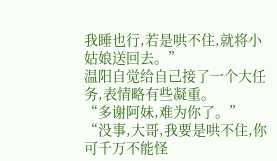我睡也行,若是哄不住,就将小姑娘送回去。”
温阳自觉给自己接了一个大任务,表情略有些凝重。
“多谢阿妹,难为你了。”
“没事,大哥,我要是哄不住,你可千万不能怪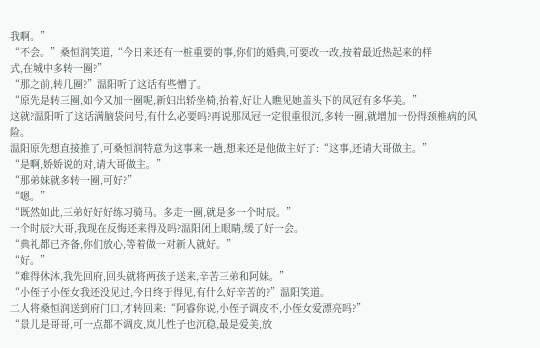我啊。”
“不会。”桑恒润笑道,“今日来还有一桩重要的事,你们的婚典,可要改一改,按着最近热起来的样
式,在城中多转一圈?”
“那之前,转几圈?”温阳听了这话有些懵了。
“原先是转三圈,如今又加一圈呢,新妇出轿坐椅,抬着,好让人瞧见她盖头下的凤冠有多华美。”
这就?温阳听了这话满脑袋问号,有什么必要吗?再说那凤冠一定很重很沉,多转一圈,就增加一份得颈椎病的风险。
温阳原先想直接推了,可桑恒润特意为这事来一趟,想来还是他做主好了:“这事,还请大哥做主。”
“是啊,娇娇说的对,请大哥做主。”
“那弟妹就多转一圈,可好?”
“嗯。”
“既然如此,三弟好好好练习骑马。多走一圈,就是多一个时辰。”
一个时辰?大哥,我现在反悔还来得及吗?温阳闭上眼睛,缓了好一会。
“典礼都已齐备,你们放心,等着做一对新人就好。”
“好。”
“难得休沐,我先回府,回头就将两孩子送来,辛苦三弟和阿妹。”
“小侄子小侄女我还没见过,今日终于得见,有什么好辛苦的?”温阳笑道。
二人将桑恒润送到府门口,才转回来:“阿睿你说,小侄子调皮不,小侄女爱漂亮吗?”
“景儿是哥哥,可一点都不调皮,岚儿性子也沉稳,最是爱美,放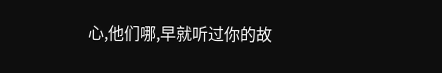心,他们哪,早就听过你的故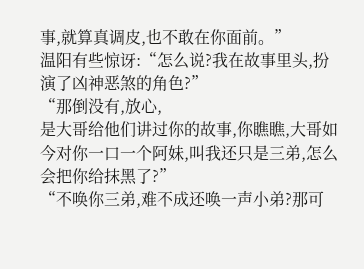事,就算真调皮,也不敢在你面前。”
温阳有些惊讶:“怎么说?我在故事里头,扮演了凶神恶煞的角色?”
“那倒没有,放心,
是大哥给他们讲过你的故事,你瞧瞧,大哥如今对你一口一个阿妹,叫我还只是三弟,怎么会把你给抹黑了?”
“不唤你三弟,难不成还唤一声小弟?那可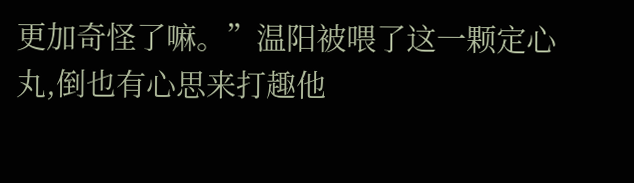更加奇怪了嘛。”温阳被喂了这一颗定心丸,倒也有心思来打趣他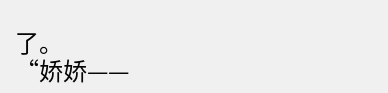了。
“娇娇——